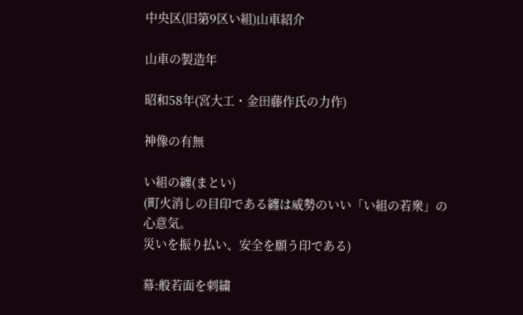中央区(旧第9区い組)山車紹介

山車の製造年

昭和58年(宮大工・金田藤作氏の力作)

神像の有無

い組の纏(まとい)
(町火消しの目印である纏は威勢のいい「い組の若衆」の心意気。
災いを振り払い、安全を願う印である)

幕:般若面を刺繍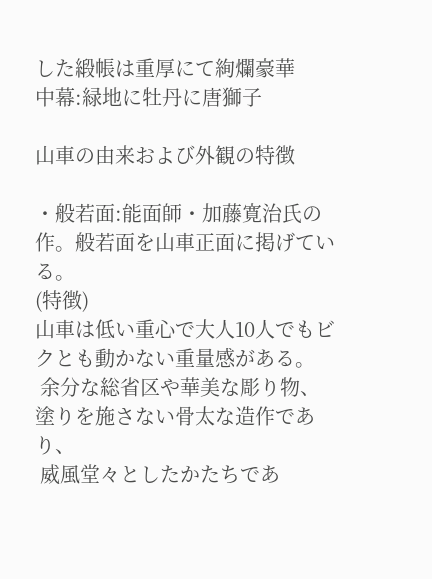した緞帳は重厚にて絢爛豪華
中幕:緑地に牡丹に唐獅子

山車の由来および外観の特徴

・般若面:能面師・加藤寛治氏の作。般若面を山車正面に掲げている。
(特徴)
山車は低い重心で大人10人でもビクとも動かない重量感がある。
 余分な総省区や華美な彫り物、塗りを施さない骨太な造作であり、
 威風堂々としたかたちであ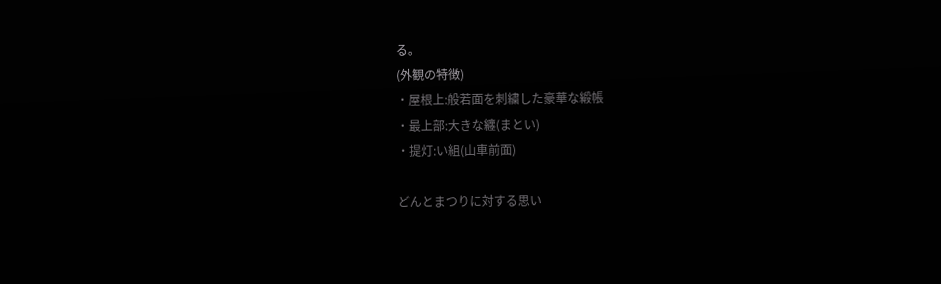る。
(外観の特徴)
・屋根上:般若面を刺繍した豪華な緞帳
・最上部:大きな纏(まとい)
・提灯:い組(山車前面)

どんとまつりに対する思い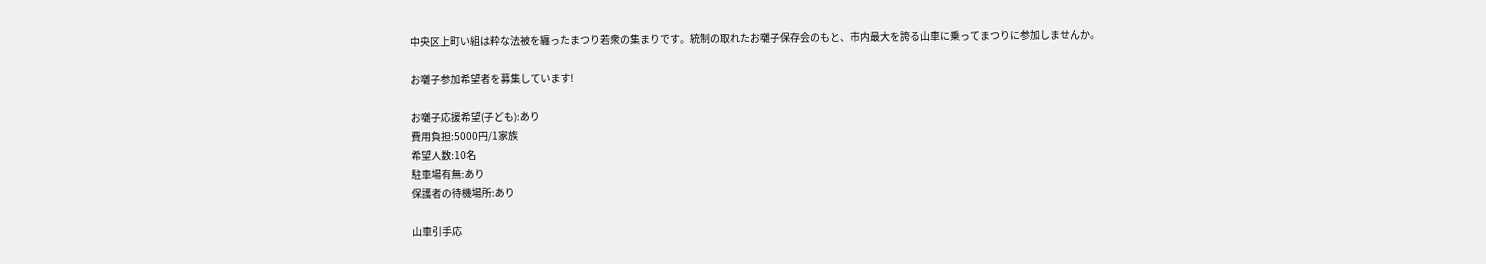中央区上町い組は粋な法被を纏ったまつり若衆の集まりです。統制の取れたお囃子保存会のもと、市内最大を誇る山車に乗ってまつりに参加しませんか。

お囃子参加希望者を募集しています!

お囃子応援希望(子ども):あり
費用負担:5000円/1家族
希望人数:10名
駐車場有無:あり
保護者の待機場所:あり

山車引手応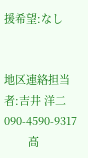援希望:なし


地区連絡担当者:吉井 洋二 090-4590-9317
        高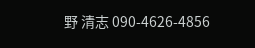野 清志 090-4626-4856